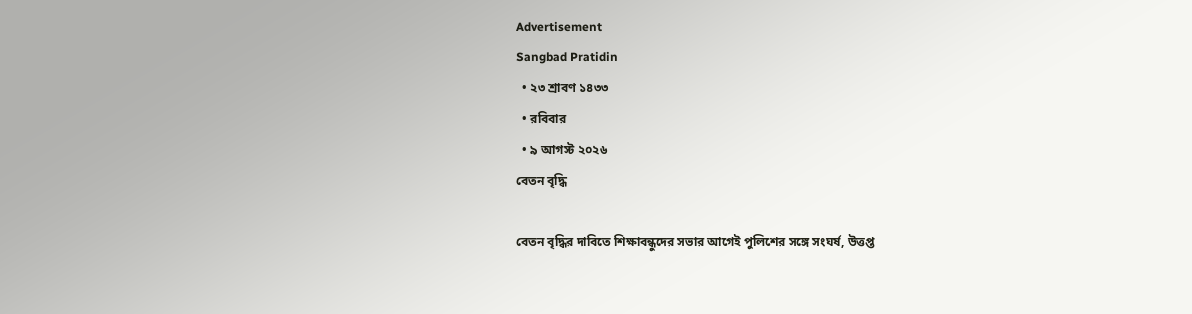Advertisement
Sangbad Pratidin
  • ২৩ শ্রাবণ ১৪৩৩
  • রবিবার
  • ৯ আগস্ট ২০২৬
বেতন বৃদ্ধি

বেতন বৃদ্ধির দাবিতে শিক্ষাবন্ধুদের সভার আগেই পুলিশের সঙ্গে সংঘর্ষ, উত্তপ্ত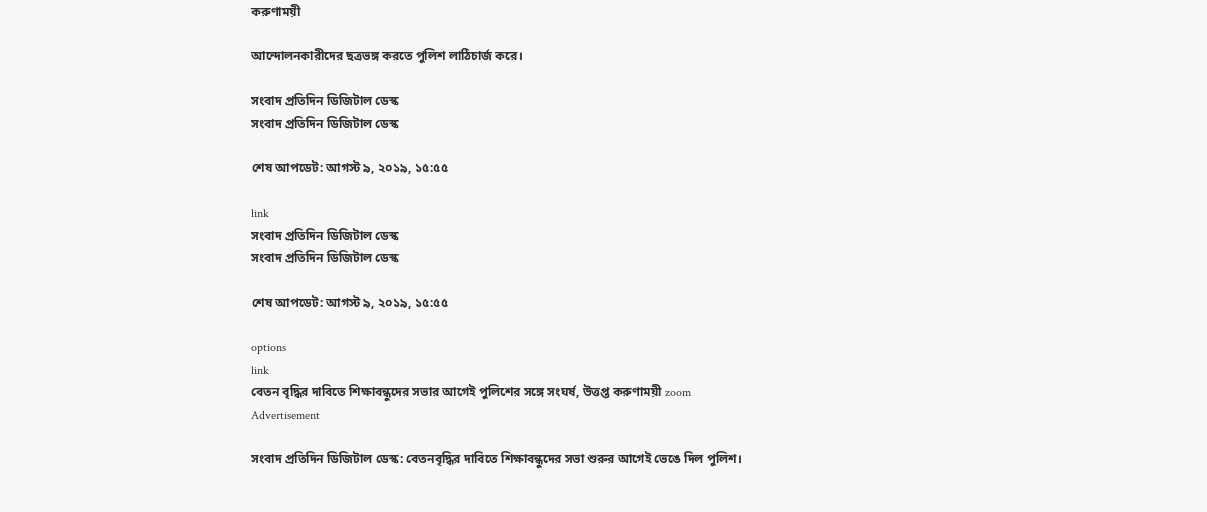করুণাময়ী

আন্দোলনকারীদের ছত্রভঙ্গ করতে পুলিশ লাঠিচার্জ করে।

সংবাদ প্রতিদিন ডিজিটাল ডেস্ক
সংবাদ প্রতিদিন ডিজিটাল ডেস্ক

শেষ আপডেট: আগস্ট ৯, ২০১৯, ১৫:৫৫

link
সংবাদ প্রতিদিন ডিজিটাল ডেস্ক
সংবাদ প্রতিদিন ডিজিটাল ডেস্ক

শেষ আপডেট: আগস্ট ৯, ২০১৯, ১৫:৫৫

options
link
বেতন বৃদ্ধির দাবিতে শিক্ষাবন্ধুদের সভার আগেই পুলিশের সঙ্গে সংঘর্ষ, উত্তপ্ত করুণাময়ী zoom
Advertisement

সংবাদ প্রতিদিন ডিজিটাল ডেস্ক: বেতনবৃদ্ধির দাবিতে শিক্ষাবন্ধুদের সভা শুরুর আগেই ভেঙে দিল পুলিশ।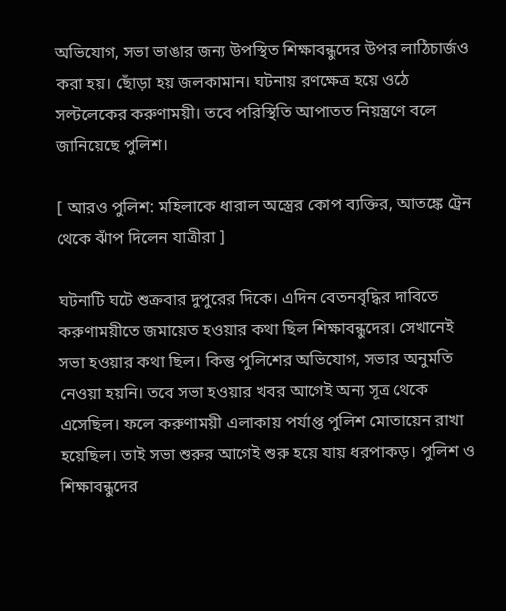অভিযোগ, সভা ভাঙার জন্য উপস্থিত শিক্ষাবন্ধুদের উপর লাঠিচার্জও করা হয়। ছোঁড়া হয় জলকামান। ঘটনায় রণক্ষেত্র হয়ে ওঠে সল্টলেকের করুণাময়ী। তবে পরিস্থিতি আপাতত নিয়ন্ত্রণে বলে জানিয়েছে পুলিশ।

[ আরও পুলিশ: মহিলাকে ধারাল অস্ত্রের কোপ ব্যক্তির, আতঙ্কে ট্রেন থেকে ঝাঁপ দিলেন যাত্রীরা ]

ঘটনাটি ঘটে শুক্রবার দুপুরের দিকে। এদিন বেতনবৃদ্ধির দাবিতে করুণাময়ীতে জমায়েত হওয়ার কথা ছিল শিক্ষাবন্ধুদের। সেখানেই সভা হওয়ার কথা ছিল। কিন্তু পুলিশের অভিযোগ, সভার অনুমতি নেওয়া হয়নি। তবে সভা হওয়ার খবর আগেই অন্য সূত্র থেকে এসেছিল। ফলে করুণাময়ী এলাকায় পর্যাপ্ত পুলিশ মোতায়েন রাখা হয়েছিল। তাই সভা শুরুর আগেই শুরু হয়ে যায় ধরপাকড়। পুলিশ ও শিক্ষাবন্ধুদের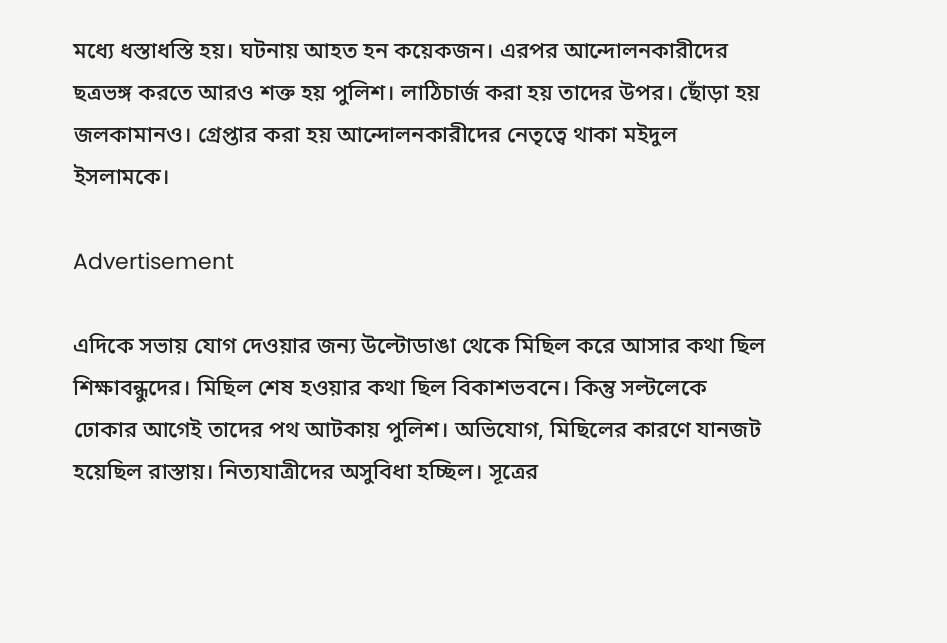মধ্যে ধস্তাধস্তি হয়। ঘটনায় আহত হন কয়েকজন। এরপর আন্দোলনকারীদের ছত্রভঙ্গ করতে আরও শক্ত হয় পুলিশ। লাঠিচার্জ করা হয় তাদের উপর। ছোঁড়া হয় জলকামানও। গ্রেপ্তার করা হয় আন্দোলনকারীদের নেতৃত্বে থাকা মইদুল ইসলামকে।

Advertisement

এদিকে সভায় যোগ দেওয়ার জন্য উল্টোডাঙা থেকে মিছিল করে আসার কথা ছিল শিক্ষাবন্ধুদের। মিছিল শেষ হওয়ার কথা ছিল বিকাশভবনে। কিন্তু সল্টলেকে ঢোকার আগেই তাদের পথ আটকায় পুলিশ। অভিযোগ, মিছিলের কারণে যানজট হয়েছিল রাস্তায়। নিত্যযাত্রীদের অসুবিধা হচ্ছিল। সূত্রের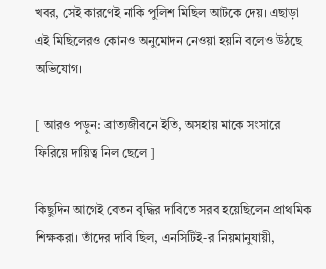খবর, সেই কারণেই নাকি পুলিশ মিছিল আটকে দেয়। এছাড়া এই মিছিলেরও কোনও অনুমোদন নেওয়া হয়নি বলেও উঠছে অভিযোগ।

[ আরও পড়ুন: ব্রাত্যজীবনে ইতি, অসহায় মাকে সংসারে ফিরিয়ে দায়িত্ব নিল ছেলে ]

কিছুদিন আগেই বেতন বৃদ্ধির দাবিতে সরব হয়েছিলেন প্রাথমিক শিক্ষকরা। তাঁদের দাবি ছিল, এনসিটিই-র নিয়মানুযায়ী,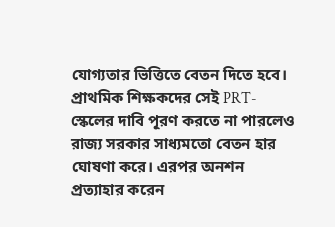যোগ্যতার ভিত্তিতে বেতন দিতে হবে। প্রাথমিক শিক্ষকদের সেই PRT-স্কেলের দাবি পূরণ করতে না পারলেও রাজ্য সরকার সাধ্যমতো বেতন হার ঘোষণা করে। এরপর অনশন প্রত্যাহার করেন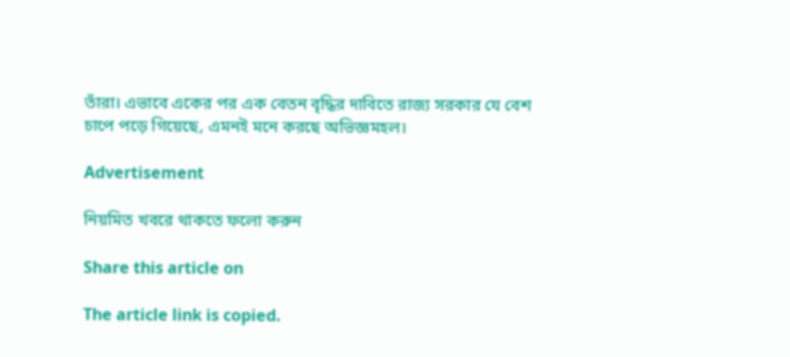তাঁরা। এভাবে একের পর এক বেতন বৃদ্ধির দাবিতে রাজ্য সরকার যে বেশ চাপে পড়ে গিয়েছে, এমনই মনে করছে অভিজ্ঞমহল।

Advertisement

নিয়মিত খবরে থাকতে ফলো করুন

Share this article on

The article link is copied.